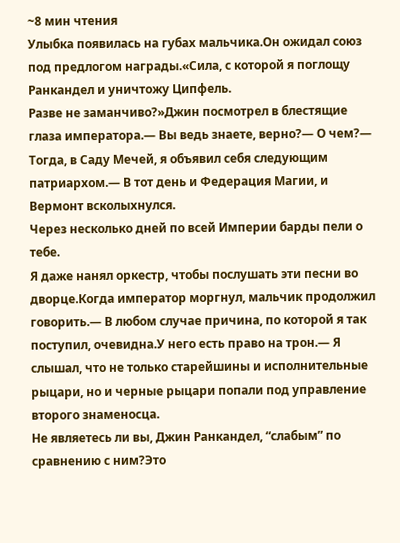~8 мин чтения
Улыбка появилась на губах мальчика.Он ожидал союз под предлогом награды.«Сила, с которой я поглощу Ранкандел и уничтожу Ципфель.
Разве не заманчиво?»Джин посмотрел в блестящие глаза императора.— Вы ведь знаете, верно?— О чем?— Тогда, в Саду Мечей, я объявил себя следующим патриархом.— В тот день и Федерация Магии, и Вермонт всколыхнулся.
Через несколько дней по всей Империи барды пели о тебе.
Я даже нанял оркестр, чтобы послушать эти песни во дворце.Когда император моргнул, мальчик продолжил говорить.— В любом случае причина, по которой я так поступил, очевидна.У него есть право на трон.— Я слышал, что не только старейшины и исполнительные рыцари, но и черные рыцари попали под управление второго знаменосца.
Не являетесь ли вы, Джин Ранкандел, “слабым” по сравнению с ним?Это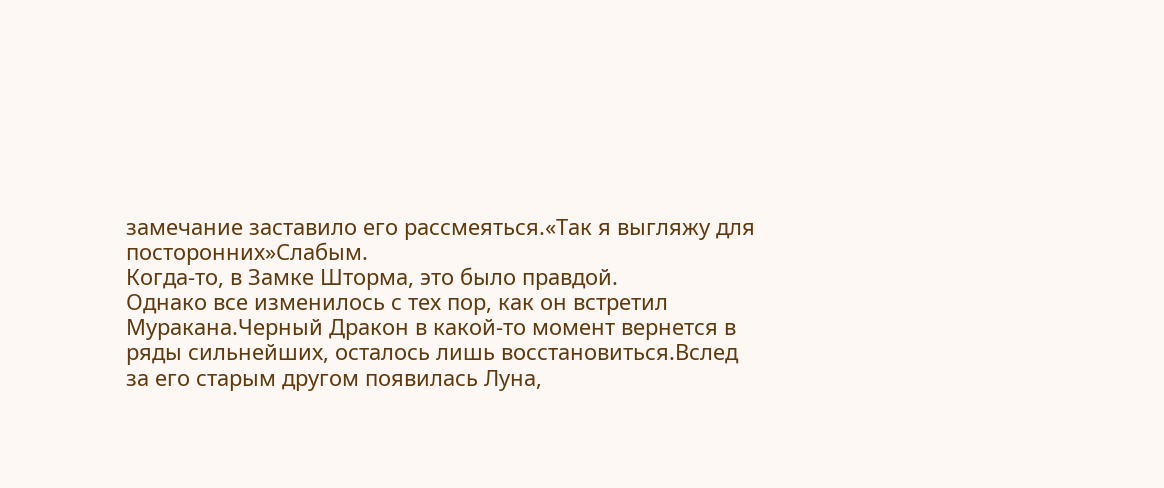замечание заставило его рассмеяться.«Так я выгляжу для посторонних»Слабым.
Когда-то, в Замке Шторма, это было правдой.
Однако все изменилось с тех пор, как он встретил Муракана.Черный Дракон в какой-то момент вернется в ряды сильнейших, осталось лишь восстановиться.Вслед за его старым другом появилась Луна,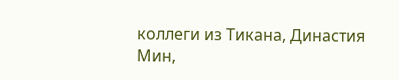коллеги из Тикана, Династия Мин,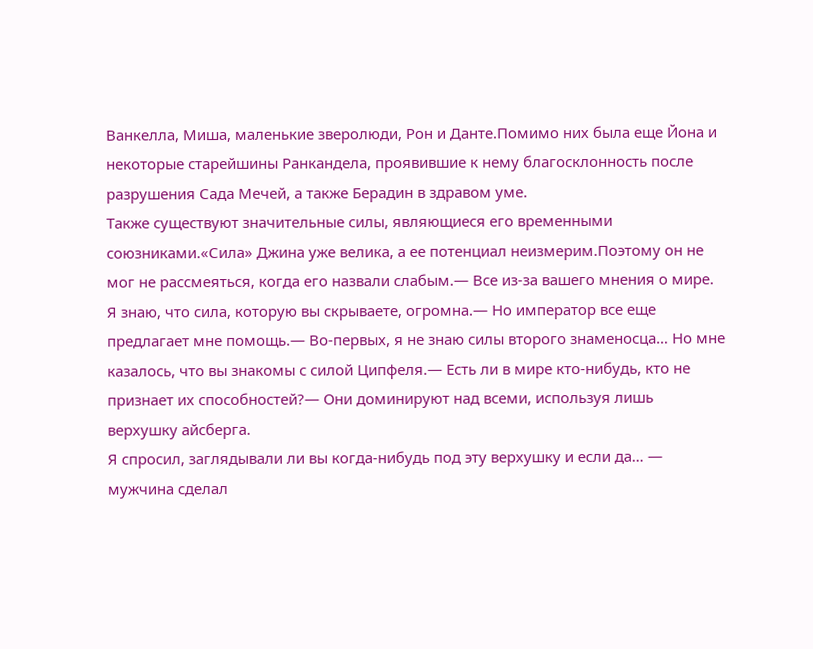Ванкелла, Миша, маленькие зверолюди, Рон и Данте.Помимо них была еще Йона и некоторые старейшины Ранкандела, проявившие к нему благосклонность после разрушения Сада Мечей, а также Берадин в здравом уме.
Также существуют значительные силы, являющиеся его временными союзниками.«Сила» Джина уже велика, а ее потенциал неизмерим.Поэтому он не мог не рассмеяться, когда его назвали слабым.— Все из-за вашего мнения о мире.
Я знаю, что сила, которую вы скрываете, огромна.— Но император все еще предлагает мне помощь.— Во-первых, я не знаю силы второго знаменосца… Но мне казалось, что вы знакомы с силой Ципфеля.— Есть ли в мире кто-нибудь, кто не признает их способностей?— Они доминируют над всеми, используя лишь верхушку айсберга.
Я спросил, заглядывали ли вы когда-нибудь под эту верхушку и если да… — мужчина сделал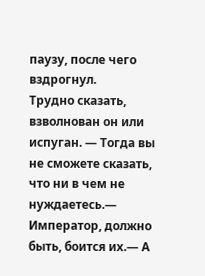паузу, после чего вздрогнул.
Трудно сказать, взволнован он или испуган. — Тогда вы не сможете сказать, что ни в чем не нуждаетесь.— Император, должно быть, боится их.— А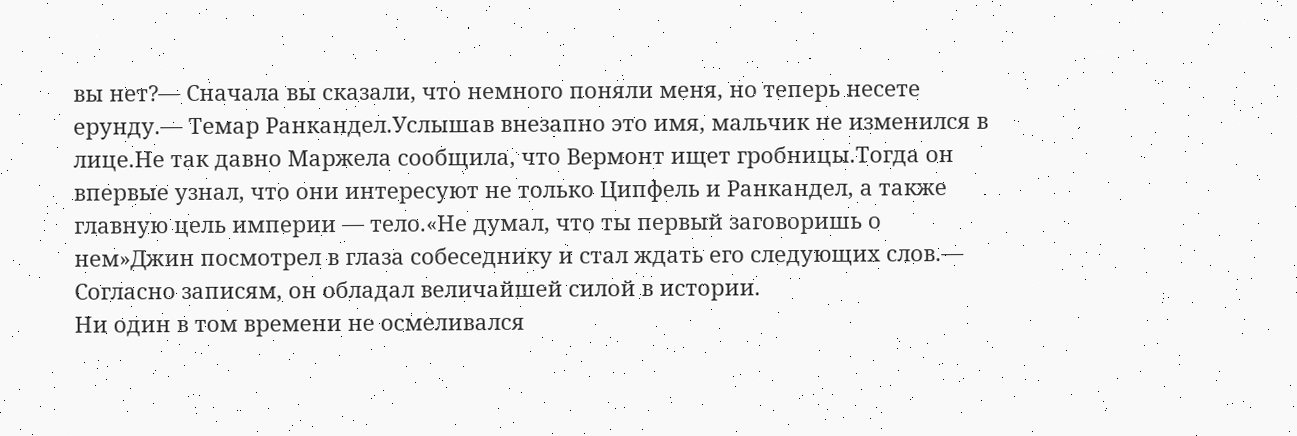вы нет?— Сначала вы сказали, что немного поняли меня, но теперь несете ерунду.— Темар Ранкандел.Услышав внезапно это имя, мальчик не изменился в лице.Не так давно Маржела сообщила, что Вермонт ищет гробницы.Тогда он впервые узнал, что они интересуют не только Ципфель и Ранкандел, а также главную цель империи — тело.«Не думал, что ты первый заговоришь о нем»Джин посмотрел в глаза собеседнику и стал ждать его следующих слов.— Согласно записям, он обладал величайшей силой в истории.
Ни один в том времени не осмеливался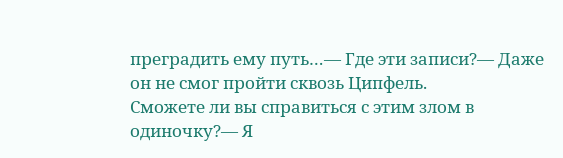преградить ему путь…— Где эти записи?— Даже он не смог пройти сквозь Ципфель.
Сможете ли вы справиться с этим злом в одиночку?— Я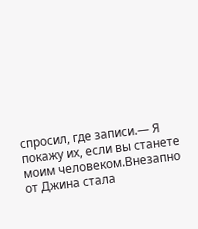спросил, где записи.— Я покажу их, если вы станете моим человеком.Внезапно от Джина стала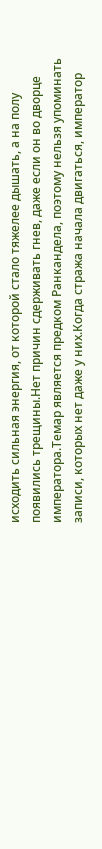исходить сильная энергия, от которой стало тяжелее дышать, а на полу появились трещины.Нет причин сдерживать гнев, даже если он во дворце императора.Темар является предком Ранкандела, поэтому нельзя упоминать записи, которых нет даже у них.Когда стража начала двигаться, император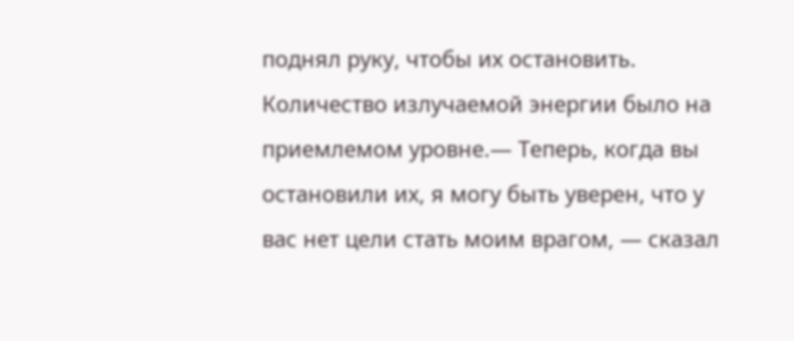поднял руку, чтобы их остановить.
Количество излучаемой энергии было на приемлемом уровне.— Теперь, когда вы остановили их, я могу быть уверен, что у вас нет цели стать моим врагом, — сказал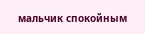мальчик спокойным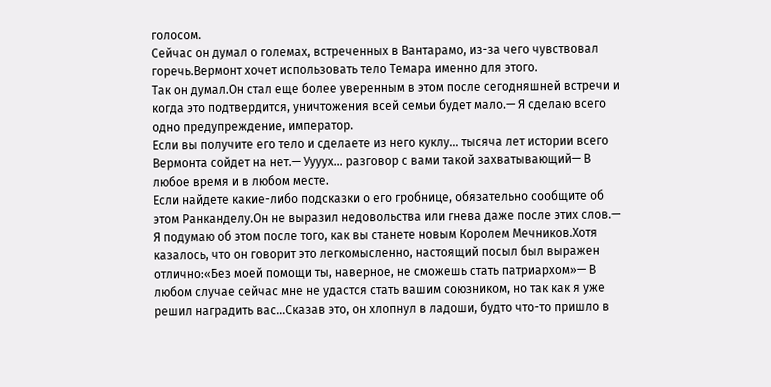голосом.
Сейчас он думал о големах, встреченных в Вантарамо, из-за чего чувствовал горечь.Вермонт хочет использовать тело Темара именно для этого.
Так он думал.Он стал еще более уверенным в этом после сегодняшней встречи и когда это подтвердится, уничтожения всей семьи будет мало.— Я сделаю всего одно предупреждение, император.
Если вы получите его тело и сделаете из него куклу… тысяча лет истории всего Вермонта сойдет на нет.— Уууух… разговор с вами такой захватывающий— В любое время и в любом месте.
Если найдете какие-либо подсказки о его гробнице, обязательно сообщите об этом Ранканделу.Он не выразил недовольства или гнева даже после этих слов.— Я подумаю об этом после того, как вы станете новым Королем Мечников.Хотя казалось, что он говорит это легкомысленно, настоящий посыл был выражен отлично:«Без моей помощи ты, наверное, не сможешь стать патриархом»— В любом случае сейчас мне не удастся стать вашим союзником, но так как я уже решил наградить вас…Сказав это, он хлопнул в ладоши, будто что-то пришло в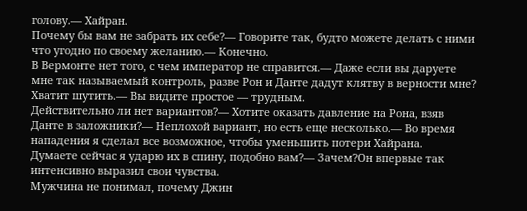голову.— Хайран.
Почему бы вам не забрать их себе?— Говорите так, будто можете делать с ними что угодно по своему желанию.— Конечно.
В Вермонте нет того, с чем император не справится.— Даже если вы даруете мне так называемый контроль, разве Рон и Данте дадут клятву в верности мне? Хватит шутить.— Вы видите простое — трудным.
Действительно ли нет вариантов?— Хотите оказать давление на Рона, взяв Данте в заложники?— Неплохой вариант, но есть еще несколько.— Во время нападения я сделал все возможное, чтобы уменьшить потери Хайрана.
Думаете сейчас я ударю их в спину, подобно вам?— Зачем?Он впервые так интенсивно выразил свои чувства.
Мужчина не понимал, почему Джин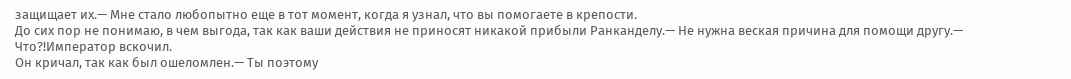защищает их.— Мне стало любопытно еще в тот момент, когда я узнал, что вы помогаете в крепости.
До сих пор не понимаю, в чем выгода, так как ваши действия не приносят никакой прибыли Ранканделу.— Не нужна веская причина для помощи другу.— Что?!Император вскочил.
Он кричал, так как был ошеломлен.— Ты поэтому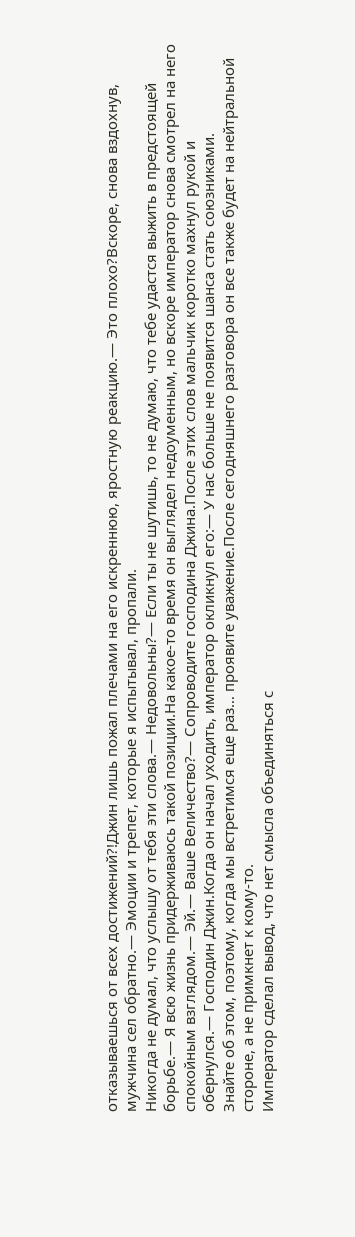отказываешься от всех достижений?!Джин лишь пожал плечами на его искреннюю, яростную реакцию.— Это плохо?Вскоре, снова вздохнув, мужчина сел обратно.— Эмоции и трепет, которые я испытывал, пропали.
Никогда не думал, что услышу от тебя эти слова.— Недовольны?— Если ты не шутишь, то не думаю, что тебе удастся выжить в предстоящей борьбе.— Я всю жизнь придерживаюсь такой позиции.На какое-то время он выглядел недоуменным, но вскоре император снова смотрел на него спокойным взглядом.— Эй.— Ваше Величество?— Сопроводите господина Джина.После этих слов мальчик коротко махнул рукой и обернулся.— Господин Джин.Когда он начал уходить, император окликнул его:— У нас больше не появится шанса стать союзниками.
Знайте об этом, поэтому, когда мы встретимся еще раз… проявите уважение.После сегодняшнего разговора он все также будет на нейтральной стороне, а не примкнет к кому-то.
Император сделал вывод, что нет смысла объединяться с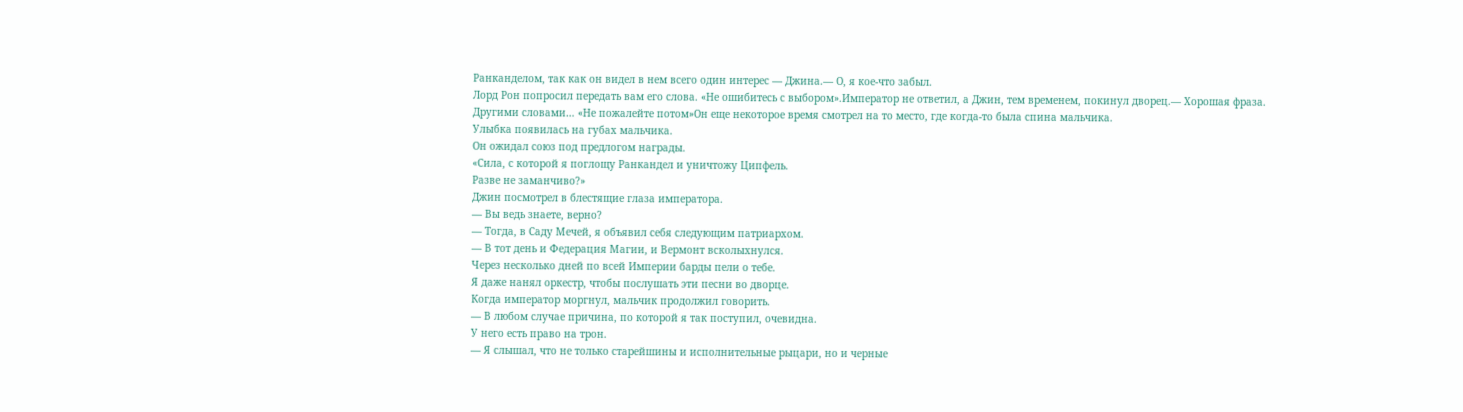Ранканделом, так как он видел в нем всего один интерес — Джина.— О, я кое-что забыл.
Лорд Рон попросил передать вам его слова. «Не ошибитесь с выбором».Император не ответил, а Джин, тем временем, покинул дворец.— Хорошая фраза.
Другими словами… «Не пожалейте потом»Он еще некоторое время смотрел на то место, где когда-то была спина мальчика.
Улыбка появилась на губах мальчика.
Он ожидал союз под предлогом награды.
«Сила, с которой я поглощу Ранкандел и уничтожу Ципфель.
Разве не заманчиво?»
Джин посмотрел в блестящие глаза императора.
— Вы ведь знаете, верно?
— Тогда, в Саду Мечей, я объявил себя следующим патриархом.
— В тот день и Федерация Магии, и Вермонт всколыхнулся.
Через несколько дней по всей Империи барды пели о тебе.
Я даже нанял оркестр, чтобы послушать эти песни во дворце.
Когда император моргнул, мальчик продолжил говорить.
— В любом случае причина, по которой я так поступил, очевидна.
У него есть право на трон.
— Я слышал, что не только старейшины и исполнительные рыцари, но и черные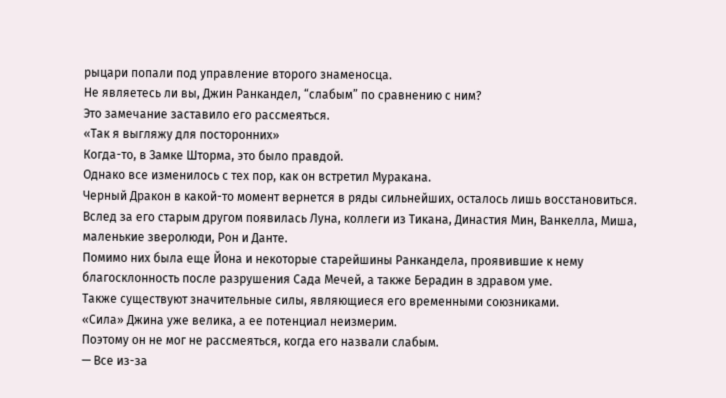рыцари попали под управление второго знаменосца.
Не являетесь ли вы, Джин Ранкандел, “слабым” по сравнению с ним?
Это замечание заставило его рассмеяться.
«Так я выгляжу для посторонних»
Когда-то, в Замке Шторма, это было правдой.
Однако все изменилось с тех пор, как он встретил Муракана.
Черный Дракон в какой-то момент вернется в ряды сильнейших, осталось лишь восстановиться.
Вслед за его старым другом появилась Луна, коллеги из Тикана, Династия Мин, Ванкелла, Миша, маленькие зверолюди, Рон и Данте.
Помимо них была еще Йона и некоторые старейшины Ранкандела, проявившие к нему благосклонность после разрушения Сада Мечей, а также Берадин в здравом уме.
Также существуют значительные силы, являющиеся его временными союзниками.
«Сила» Джина уже велика, а ее потенциал неизмерим.
Поэтому он не мог не рассмеяться, когда его назвали слабым.
— Все из-за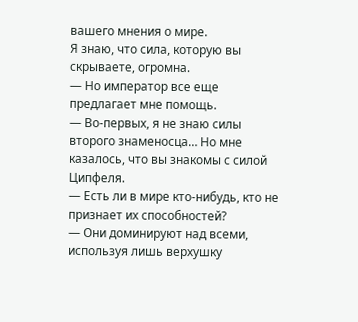вашего мнения о мире.
Я знаю, что сила, которую вы скрываете, огромна.
— Но император все еще предлагает мне помощь.
— Во-первых, я не знаю силы второго знаменосца… Но мне казалось, что вы знакомы с силой Ципфеля.
— Есть ли в мире кто-нибудь, кто не признает их способностей?
— Они доминируют над всеми, используя лишь верхушку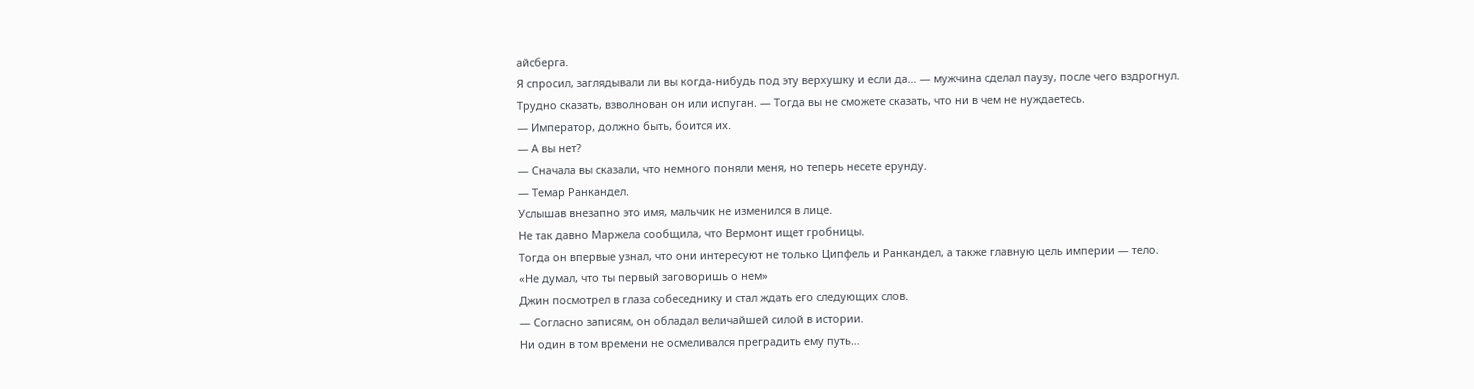айсберга.
Я спросил, заглядывали ли вы когда-нибудь под эту верхушку и если да… — мужчина сделал паузу, после чего вздрогнул.
Трудно сказать, взволнован он или испуган. — Тогда вы не сможете сказать, что ни в чем не нуждаетесь.
— Император, должно быть, боится их.
— А вы нет?
— Сначала вы сказали, что немного поняли меня, но теперь несете ерунду.
— Темар Ранкандел.
Услышав внезапно это имя, мальчик не изменился в лице.
Не так давно Маржела сообщила, что Вермонт ищет гробницы.
Тогда он впервые узнал, что они интересуют не только Ципфель и Ранкандел, а также главную цель империи — тело.
«Не думал, что ты первый заговоришь о нем»
Джин посмотрел в глаза собеседнику и стал ждать его следующих слов.
— Согласно записям, он обладал величайшей силой в истории.
Ни один в том времени не осмеливался преградить ему путь…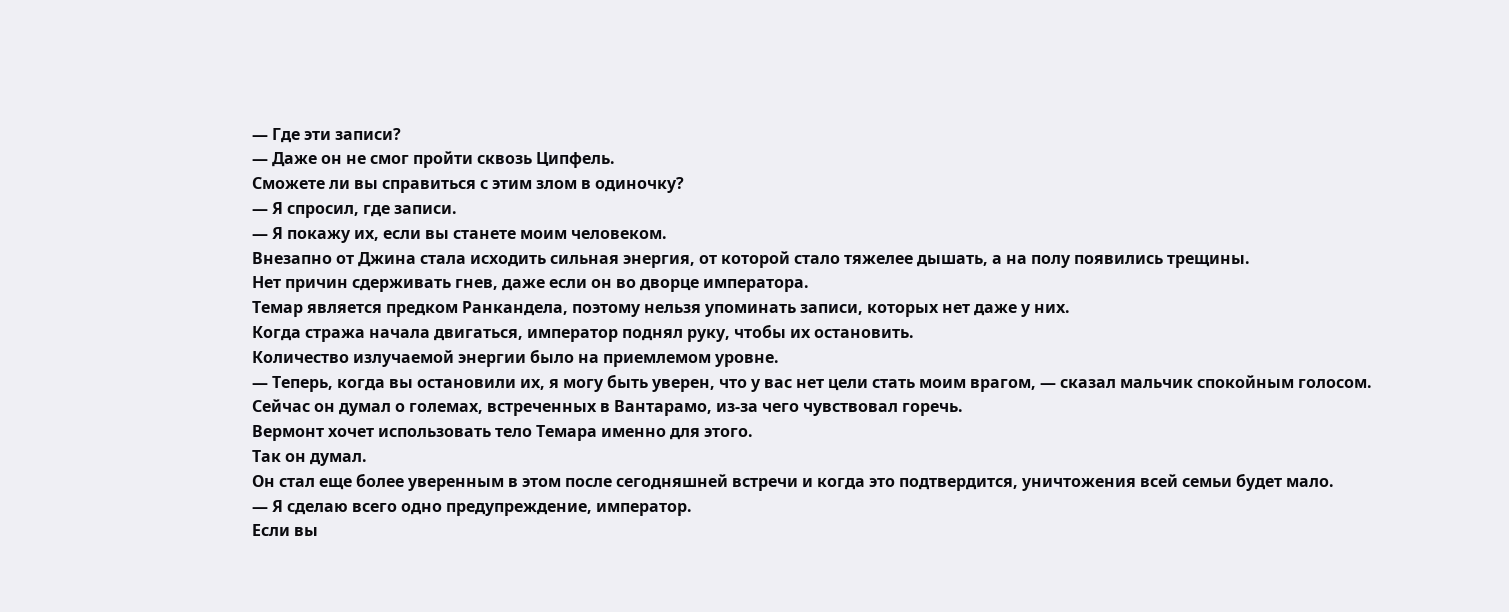— Где эти записи?
— Даже он не смог пройти сквозь Ципфель.
Сможете ли вы справиться с этим злом в одиночку?
— Я спросил, где записи.
— Я покажу их, если вы станете моим человеком.
Внезапно от Джина стала исходить сильная энергия, от которой стало тяжелее дышать, а на полу появились трещины.
Нет причин сдерживать гнев, даже если он во дворце императора.
Темар является предком Ранкандела, поэтому нельзя упоминать записи, которых нет даже у них.
Когда стража начала двигаться, император поднял руку, чтобы их остановить.
Количество излучаемой энергии было на приемлемом уровне.
— Теперь, когда вы остановили их, я могу быть уверен, что у вас нет цели стать моим врагом, — сказал мальчик спокойным голосом.
Сейчас он думал о големах, встреченных в Вантарамо, из-за чего чувствовал горечь.
Вермонт хочет использовать тело Темара именно для этого.
Так он думал.
Он стал еще более уверенным в этом после сегодняшней встречи и когда это подтвердится, уничтожения всей семьи будет мало.
— Я сделаю всего одно предупреждение, император.
Если вы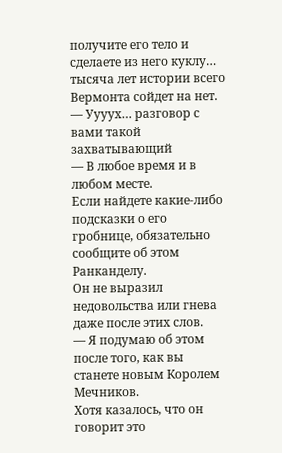получите его тело и сделаете из него куклу… тысяча лет истории всего Вермонта сойдет на нет.
— Уууух… разговор с вами такой захватывающий
— В любое время и в любом месте.
Если найдете какие-либо подсказки о его гробнице, обязательно сообщите об этом Ранканделу.
Он не выразил недовольства или гнева даже после этих слов.
— Я подумаю об этом после того, как вы станете новым Королем Мечников.
Хотя казалось, что он говорит это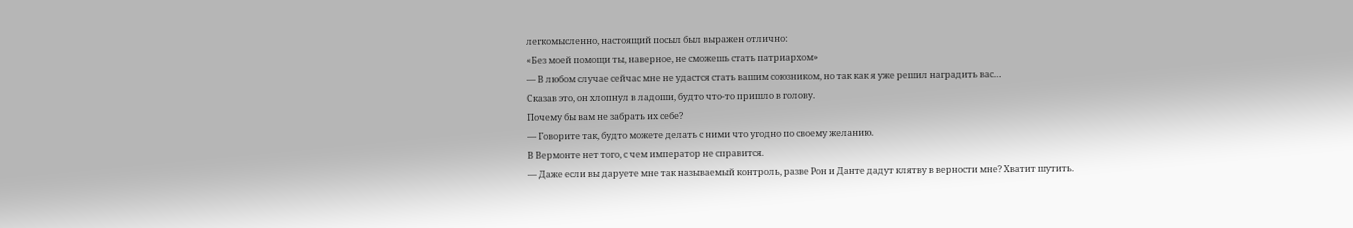легкомысленно, настоящий посыл был выражен отлично:
«Без моей помощи ты, наверное, не сможешь стать патриархом»
— В любом случае сейчас мне не удастся стать вашим союзником, но так как я уже решил наградить вас…
Сказав это, он хлопнул в ладоши, будто что-то пришло в голову.
Почему бы вам не забрать их себе?
— Говорите так, будто можете делать с ними что угодно по своему желанию.
В Вермонте нет того, с чем император не справится.
— Даже если вы даруете мне так называемый контроль, разве Рон и Данте дадут клятву в верности мне? Хватит шутить.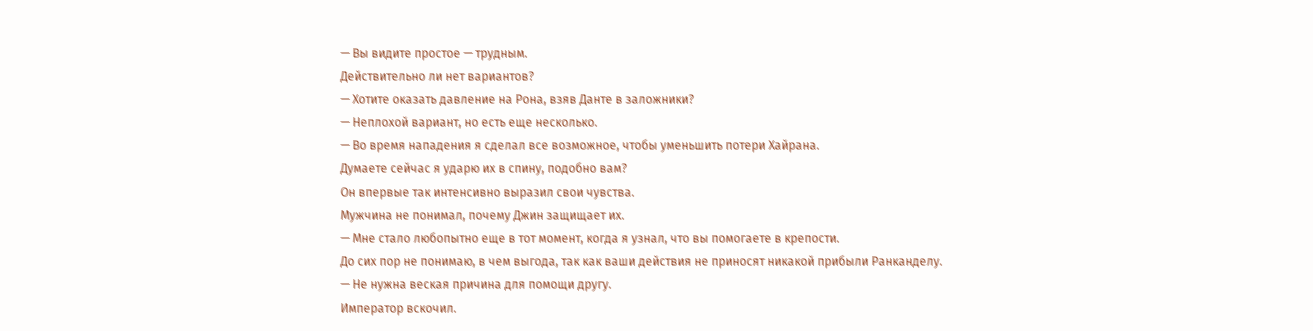— Вы видите простое — трудным.
Действительно ли нет вариантов?
— Хотите оказать давление на Рона, взяв Данте в заложники?
— Неплохой вариант, но есть еще несколько.
— Во время нападения я сделал все возможное, чтобы уменьшить потери Хайрана.
Думаете сейчас я ударю их в спину, подобно вам?
Он впервые так интенсивно выразил свои чувства.
Мужчина не понимал, почему Джин защищает их.
— Мне стало любопытно еще в тот момент, когда я узнал, что вы помогаете в крепости.
До сих пор не понимаю, в чем выгода, так как ваши действия не приносят никакой прибыли Ранканделу.
— Не нужна веская причина для помощи другу.
Император вскочил.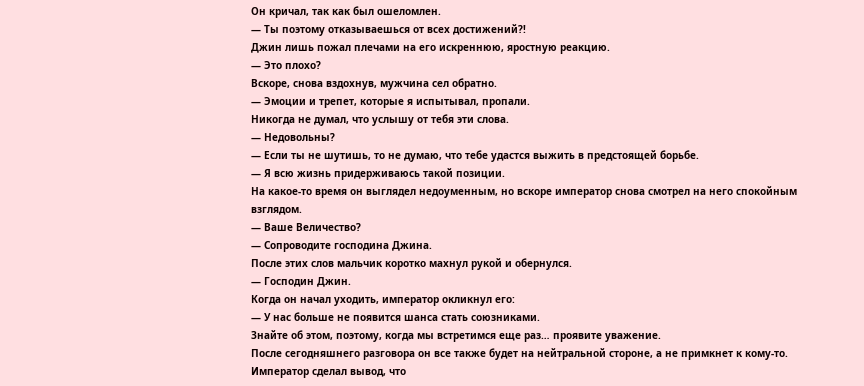Он кричал, так как был ошеломлен.
— Ты поэтому отказываешься от всех достижений?!
Джин лишь пожал плечами на его искреннюю, яростную реакцию.
— Это плохо?
Вскоре, снова вздохнув, мужчина сел обратно.
— Эмоции и трепет, которые я испытывал, пропали.
Никогда не думал, что услышу от тебя эти слова.
— Недовольны?
— Если ты не шутишь, то не думаю, что тебе удастся выжить в предстоящей борьбе.
— Я всю жизнь придерживаюсь такой позиции.
На какое-то время он выглядел недоуменным, но вскоре император снова смотрел на него спокойным взглядом.
— Ваше Величество?
— Сопроводите господина Джина.
После этих слов мальчик коротко махнул рукой и обернулся.
— Господин Джин.
Когда он начал уходить, император окликнул его:
— У нас больше не появится шанса стать союзниками.
Знайте об этом, поэтому, когда мы встретимся еще раз… проявите уважение.
После сегодняшнего разговора он все также будет на нейтральной стороне, а не примкнет к кому-то.
Император сделал вывод, что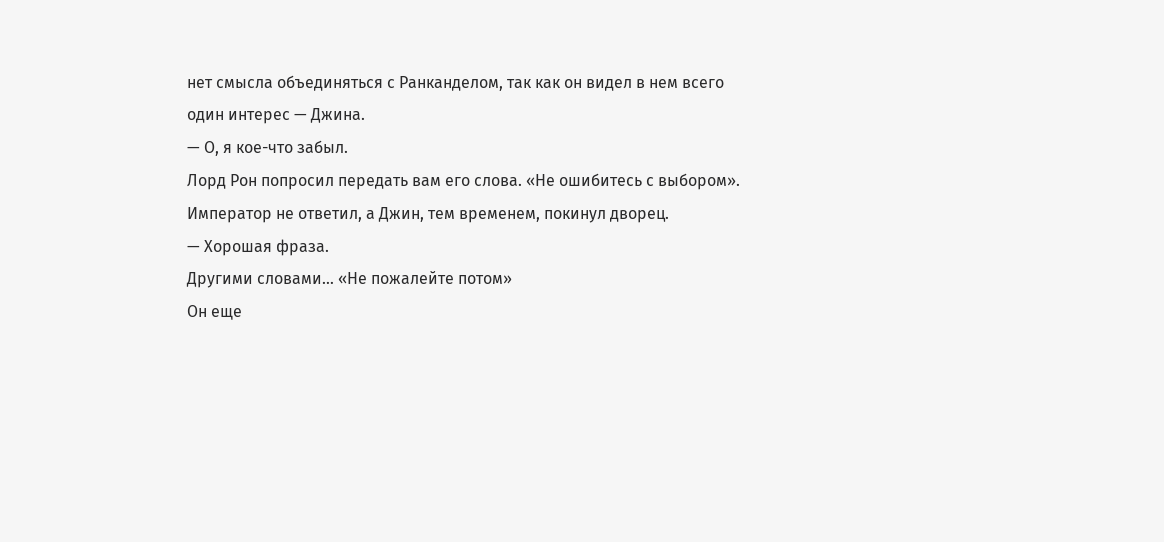нет смысла объединяться с Ранканделом, так как он видел в нем всего один интерес — Джина.
— О, я кое-что забыл.
Лорд Рон попросил передать вам его слова. «Не ошибитесь с выбором».
Император не ответил, а Джин, тем временем, покинул дворец.
— Хорошая фраза.
Другими словами… «Не пожалейте потом»
Он еще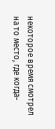некоторое время смотрел на то место, где когда-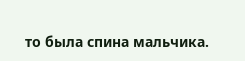то была спина мальчика.